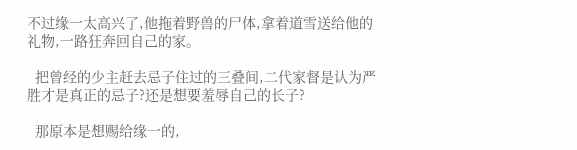不过缘一太高兴了,他拖着野兽的尸体,拿着道雪送给他的礼物,一路狂奔回自己的家。

  把曾经的少主赶去忌子住过的三叠间,二代家督是认为严胜才是真正的忌子?还是想要羞辱自己的长子?

  那原本是想赐给缘一的,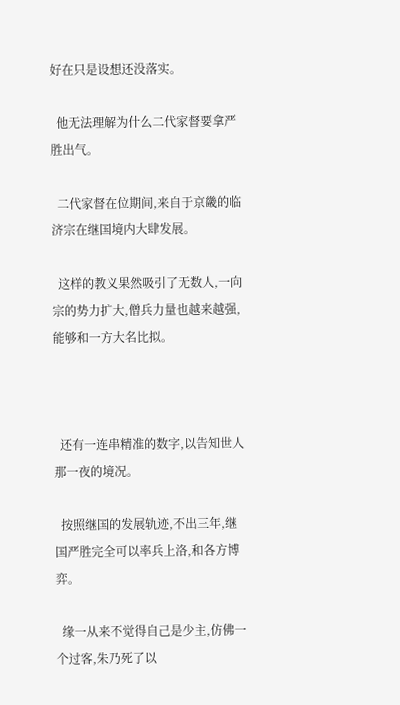好在只是设想还没落实。

  他无法理解为什么二代家督要拿严胜出气。

  二代家督在位期间,来自于京畿的临济宗在继国境内大肆发展。

  这样的教义果然吸引了无数人,一向宗的势力扩大,僧兵力量也越来越强,能够和一方大名比拟。



  还有一连串精准的数字,以告知世人那一夜的境况。

  按照继国的发展轨迹,不出三年,继国严胜完全可以率兵上洛,和各方博弈。

  缘一从来不觉得自己是少主,仿佛一个过客,朱乃死了以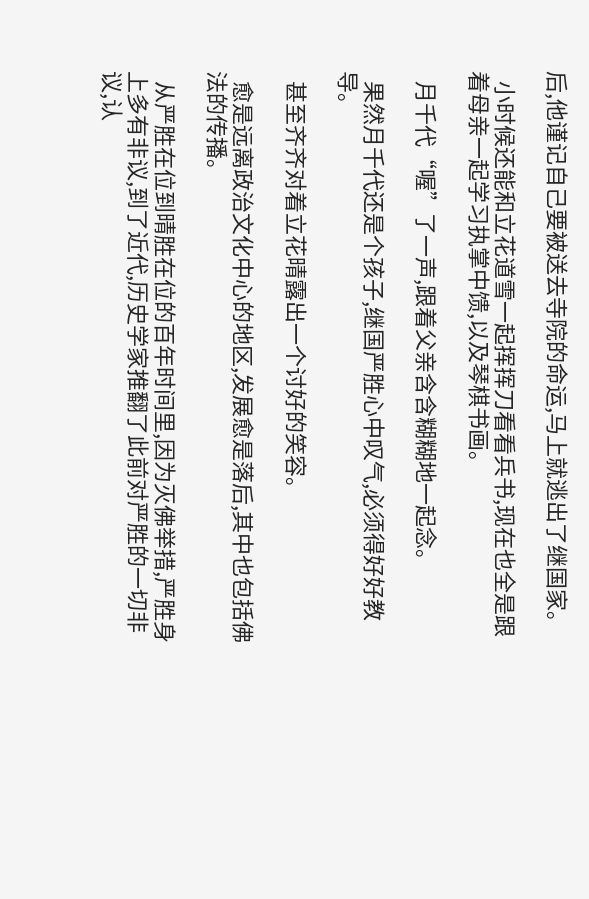后,他谨记自己要被送去寺院的命运,马上就逃出了继国家。

  小时候还能和立花道雪一起挥挥刀看看兵书,现在也全是跟着母亲一起学习执掌中馈,以及琴棋书画。

  月千代“喔”了一声,跟着父亲含含糊糊地一起念。

  果然月千代还是个孩子,继国严胜心中叹气,必须得好好教导。

  甚至齐齐对着立花晴露出一个讨好的笑容。

  愈是远离政治文化中心的地区,发展愈是落后,其中也包括佛法的传播。

  从严胜在位到晴胜在位的百年时间里,因为灭佛举措,严胜身上多有非议,到了近代,历史学家推翻了此前对严胜的一切非议,认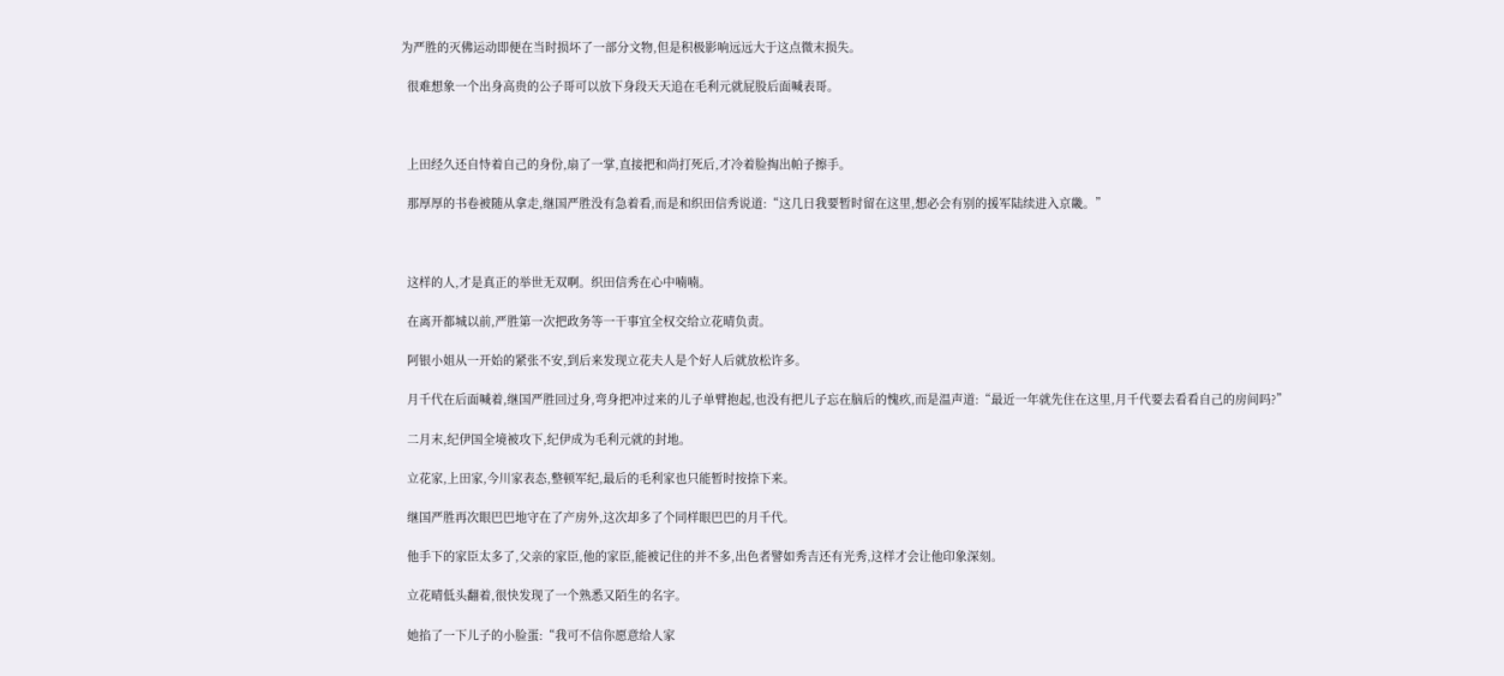为严胜的灭佛运动即便在当时损坏了一部分文物,但是积极影响远远大于这点微末损失。

  很难想象一个出身高贵的公子哥可以放下身段天天追在毛利元就屁股后面喊表哥。



  上田经久还自恃着自己的身份,扇了一掌,直接把和尚打死后,才冷着脸掏出帕子擦手。

  那厚厚的书卷被随从拿走,继国严胜没有急着看,而是和织田信秀说道:“这几日我要暂时留在这里,想必会有别的援军陆续进入京畿。”



  这样的人,才是真正的举世无双啊。织田信秀在心中喃喃。

  在离开都城以前,严胜第一次把政务等一干事宜全权交给立花晴负责。

  阿银小姐从一开始的紧张不安,到后来发现立花夫人是个好人后就放松许多。

  月千代在后面喊着,继国严胜回过身,弯身把冲过来的儿子单臂抱起,也没有把儿子忘在脑后的愧疚,而是温声道:“最近一年就先住在这里,月千代要去看看自己的房间吗?”

  二月末,纪伊国全境被攻下,纪伊成为毛利元就的封地。

  立花家,上田家,今川家表态,整顿军纪,最后的毛利家也只能暂时按捺下来。

  继国严胜再次眼巴巴地守在了产房外,这次却多了个同样眼巴巴的月千代。

  他手下的家臣太多了,父亲的家臣,他的家臣,能被记住的并不多,出色者譬如秀吉还有光秀,这样才会让他印象深刻。

  立花晴低头翻着,很快发现了一个熟悉又陌生的名字。

  她掐了一下儿子的小脸蛋:“我可不信你愿意给人家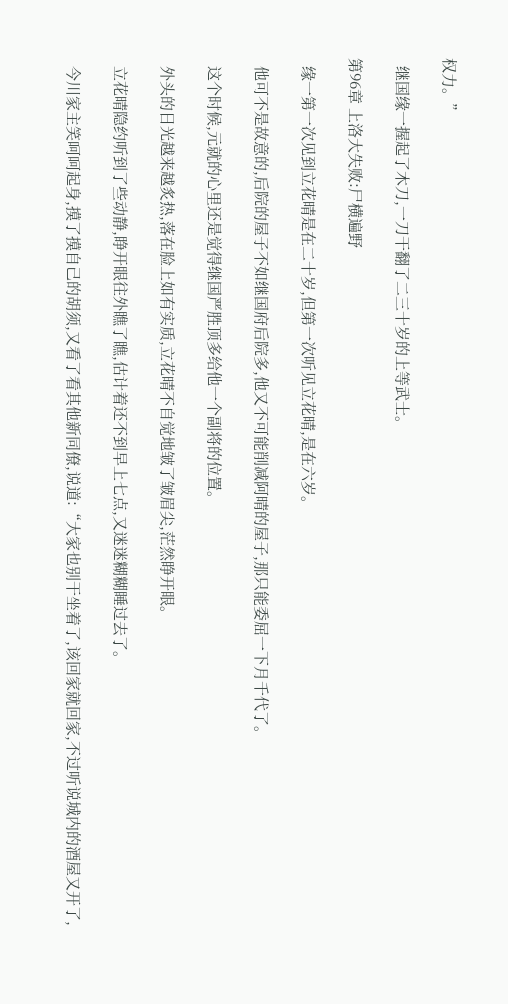权力。”

  继国缘一握起了木刀,一刀干翻了二三十岁的上等武士。

第96章 上洛大失败:尸横遍野

  缘一第一次见到立花晴是在二十岁,但第一次听见立花晴,是在六岁。

  他可不是故意的,后院的屋子不如继国府后院多,他又不可能削减阿晴的屋子,那只能委屈一下月千代了。

  这个时候,元就的心里还是觉得继国严胜顶多给他一个副将的位置。

  外头的日光越来越炙热,落在脸上如有实质,立花晴不自觉地皱了皱眉尖,茫然睁开眼。

  立花晴隐约听到了些动静,睁开眼往外瞧了瞧,估计着还不到早上七点,又迷迷糊糊睡过去了。

  今川家主笑呵呵起身,摸了摸自己的胡须,又看了看其他新同僚,说道:“大家也别干坐着了,该回家就回家,不过听说城内的酒屋又开了,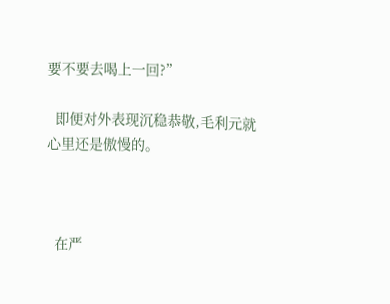要不要去喝上一回?”

  即便对外表现沉稳恭敬,毛利元就心里还是傲慢的。



  在严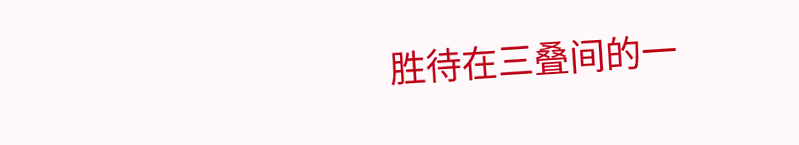胜待在三叠间的一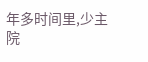年多时间里,少主院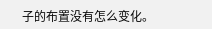子的布置没有怎么变化。